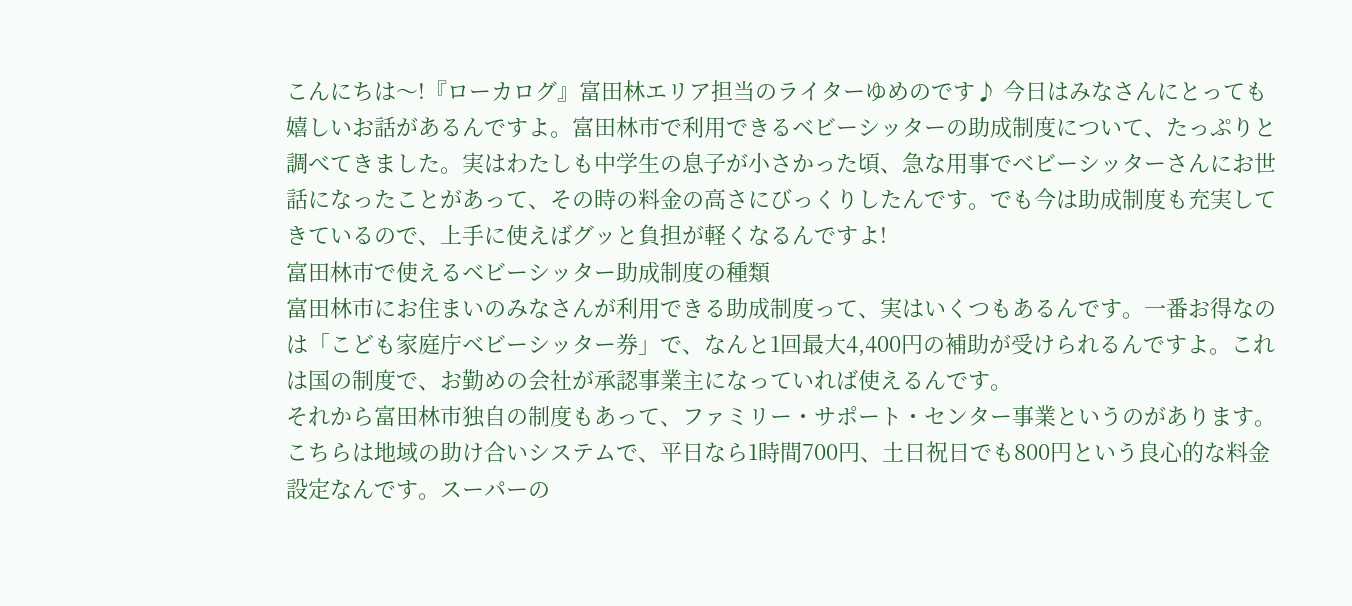こんにちは〜!『ローカログ』富田林エリア担当のライターゆめのです♪ 今日はみなさんにとっても嬉しいお話があるんですよ。富田林市で利用できるベビーシッターの助成制度について、たっぷりと調べてきました。実はわたしも中学生の息子が小さかった頃、急な用事でベビーシッターさんにお世話になったことがあって、その時の料金の高さにびっくりしたんです。でも今は助成制度も充実してきているので、上手に使えばグッと負担が軽くなるんですよ!
富田林市で使えるベビーシッター助成制度の種類
富田林市にお住まいのみなさんが利用できる助成制度って、実はいくつもあるんです。一番お得なのは「こども家庭庁ベビーシッター券」で、なんと1回最大4,400円の補助が受けられるんですよ。これは国の制度で、お勤めの会社が承認事業主になっていれば使えるんです。
それから富田林市独自の制度もあって、ファミリー・サポート・センター事業というのがあります。こちらは地域の助け合いシステムで、平日なら1時間700円、土日祝日でも800円という良心的な料金設定なんです。スーパーの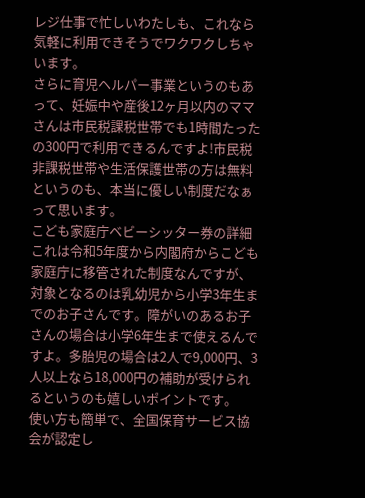レジ仕事で忙しいわたしも、これなら気軽に利用できそうでワクワクしちゃいます。
さらに育児ヘルパー事業というのもあって、妊娠中や産後12ヶ月以内のママさんは市民税課税世帯でも1時間たったの300円で利用できるんですよ!市民税非課税世帯や生活保護世帯の方は無料というのも、本当に優しい制度だなぁって思います。
こども家庭庁ベビーシッター券の詳細
これは令和5年度から内閣府からこども家庭庁に移管された制度なんですが、対象となるのは乳幼児から小学3年生までのお子さんです。障がいのあるお子さんの場合は小学6年生まで使えるんですよ。多胎児の場合は2人で9,000円、3人以上なら18,000円の補助が受けられるというのも嬉しいポイントです。
使い方も簡単で、全国保育サービス協会が認定し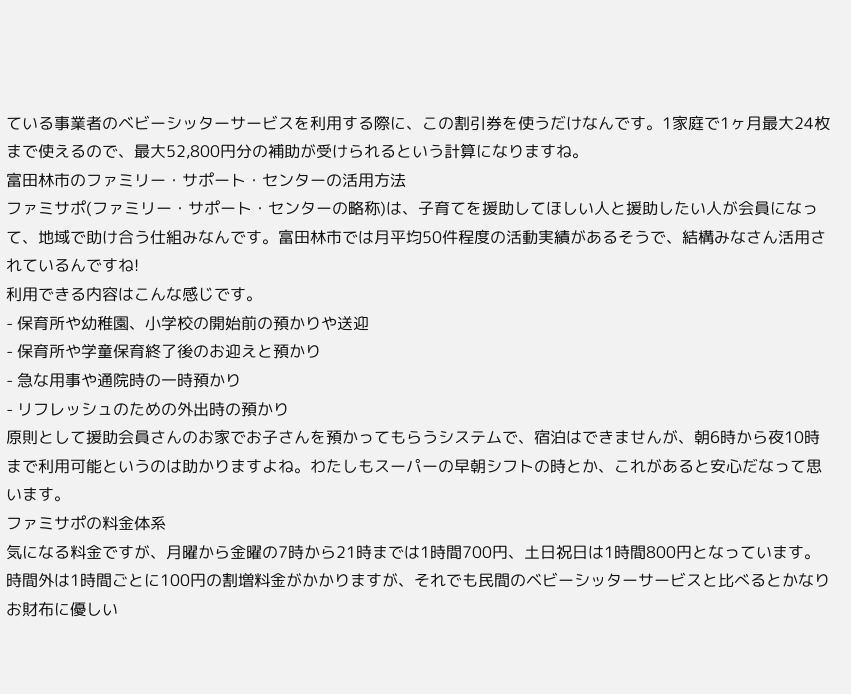ている事業者のベビーシッターサービスを利用する際に、この割引券を使うだけなんです。1家庭で1ヶ月最大24枚まで使えるので、最大52,800円分の補助が受けられるという計算になりますね。
富田林市のファミリー・サポート・センターの活用方法
ファミサポ(ファミリー・サポート・センターの略称)は、子育てを援助してほしい人と援助したい人が会員になって、地域で助け合う仕組みなんです。富田林市では月平均50件程度の活動実績があるそうで、結構みなさん活用されているんですね!
利用できる内容はこんな感じです。
- 保育所や幼稚園、小学校の開始前の預かりや送迎
- 保育所や学童保育終了後のお迎えと預かり
- 急な用事や通院時の一時預かり
- リフレッシュのための外出時の預かり
原則として援助会員さんのお家でお子さんを預かってもらうシステムで、宿泊はできませんが、朝6時から夜10時まで利用可能というのは助かりますよね。わたしもスーパーの早朝シフトの時とか、これがあると安心だなって思います。
ファミサポの料金体系
気になる料金ですが、月曜から金曜の7時から21時までは1時間700円、土日祝日は1時間800円となっています。時間外は1時間ごとに100円の割増料金がかかりますが、それでも民間のベビーシッターサービスと比べるとかなりお財布に優しい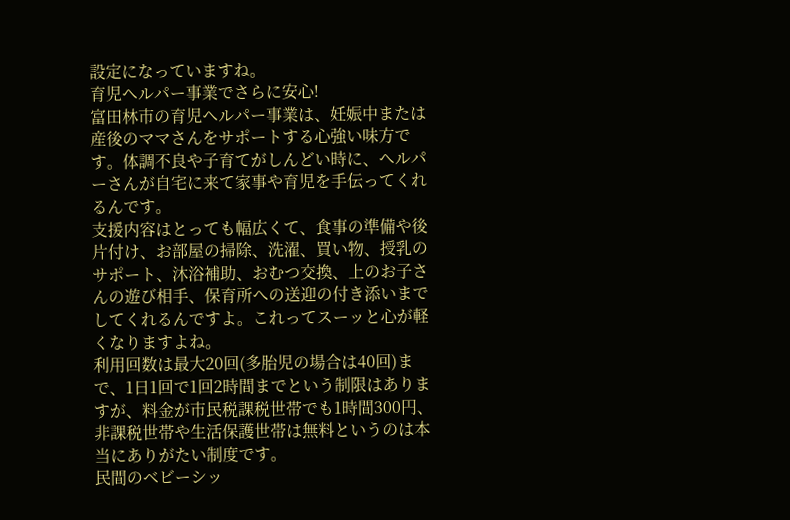設定になっていますね。
育児ヘルパー事業でさらに安心!
富田林市の育児ヘルパー事業は、妊娠中または産後のママさんをサポートする心強い味方です。体調不良や子育てがしんどい時に、ヘルパーさんが自宅に来て家事や育児を手伝ってくれるんです。
支援内容はとっても幅広くて、食事の準備や後片付け、お部屋の掃除、洗濯、買い物、授乳のサポート、沐浴補助、おむつ交換、上のお子さんの遊び相手、保育所への送迎の付き添いまでしてくれるんですよ。これってスーッと心が軽くなりますよね。
利用回数は最大20回(多胎児の場合は40回)まで、1日1回で1回2時間までという制限はありますが、料金が市民税課税世帯でも1時間300円、非課税世帯や生活保護世帯は無料というのは本当にありがたい制度です。
民間のベビーシッ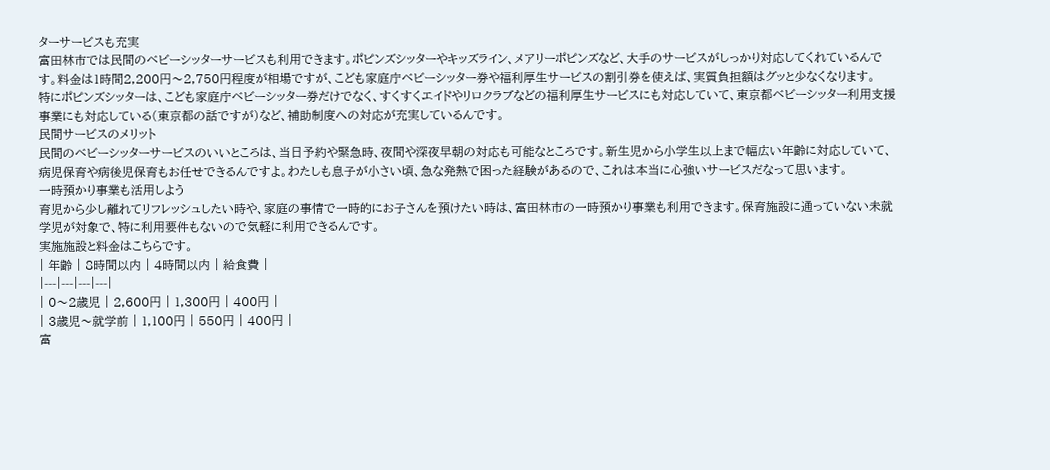ターサービスも充実
富田林市では民間のベビーシッターサービスも利用できます。ポピンズシッターやキッズライン、メアリーポピンズなど、大手のサービスがしっかり対応してくれているんです。料金は1時間2,200円〜2,750円程度が相場ですが、こども家庭庁ベビーシッター券や福利厚生サービスの割引券を使えば、実質負担額はグッと少なくなります。
特にポピンズシッターは、こども家庭庁ベビーシッター券だけでなく、すくすくエイドやリロクラブなどの福利厚生サービスにも対応していて、東京都ベビーシッター利用支援事業にも対応している(東京都の話ですが)など、補助制度への対応が充実しているんです。
民間サービスのメリット
民間のベビーシッターサービスのいいところは、当日予約や緊急時、夜間や深夜早朝の対応も可能なところです。新生児から小学生以上まで幅広い年齢に対応していて、病児保育や病後児保育もお任せできるんですよ。わたしも息子が小さい頃、急な発熱で困った経験があるので、これは本当に心強いサービスだなって思います。
一時預かり事業も活用しよう
育児から少し離れてリフレッシュしたい時や、家庭の事情で一時的にお子さんを預けたい時は、富田林市の一時預かり事業も利用できます。保育施設に通っていない未就学児が対象で、特に利用要件もないので気軽に利用できるんです。
実施施設と料金はこちらです。
| 年齢 | 8時間以内 | 4時間以内 | 給食費 |
|---|---|---|---|
| 0〜2歳児 | 2,600円 | 1,300円 | 400円 |
| 3歳児〜就学前 | 1,100円 | 550円 | 400円 |
富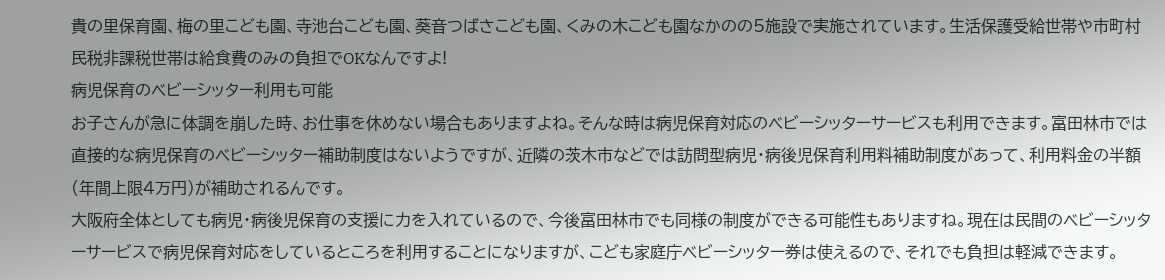貴の里保育園、梅の里こども園、寺池台こども園、葵音つばさこども園、くみの木こども園なかのの5施設で実施されています。生活保護受給世帯や市町村民税非課税世帯は給食費のみの負担でOKなんですよ!
病児保育のベビーシッター利用も可能
お子さんが急に体調を崩した時、お仕事を休めない場合もありますよね。そんな時は病児保育対応のベビーシッターサービスも利用できます。富田林市では直接的な病児保育のベビーシッター補助制度はないようですが、近隣の茨木市などでは訪問型病児・病後児保育利用料補助制度があって、利用料金の半額(年間上限4万円)が補助されるんです。
大阪府全体としても病児・病後児保育の支援に力を入れているので、今後富田林市でも同様の制度ができる可能性もありますね。現在は民間のベビーシッターサービスで病児保育対応をしているところを利用することになりますが、こども家庭庁ベビーシッター券は使えるので、それでも負担は軽減できます。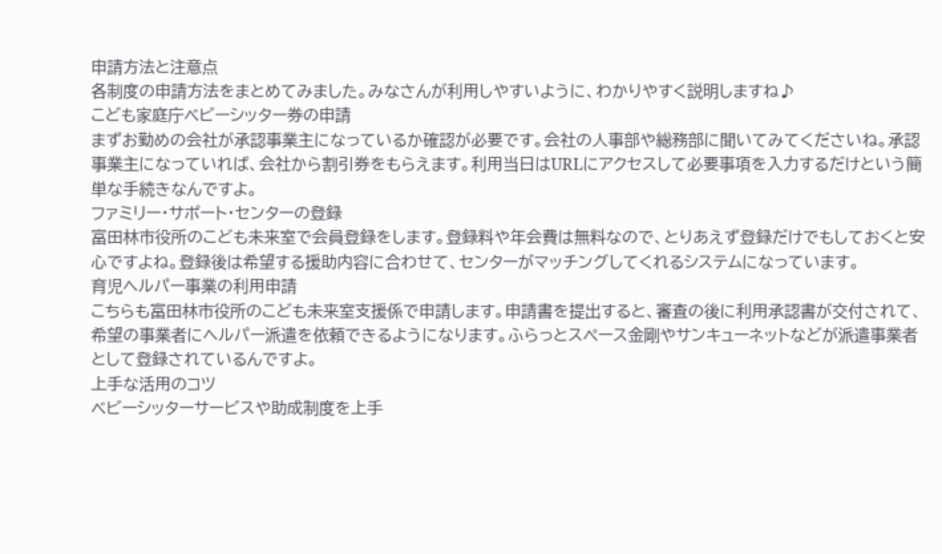申請方法と注意点
各制度の申請方法をまとめてみました。みなさんが利用しやすいように、わかりやすく説明しますね♪
こども家庭庁ベビーシッター券の申請
まずお勤めの会社が承認事業主になっているか確認が必要です。会社の人事部や総務部に聞いてみてくださいね。承認事業主になっていれば、会社から割引券をもらえます。利用当日はURLにアクセスして必要事項を入力するだけという簡単な手続きなんですよ。
ファミリー・サポート・センターの登録
富田林市役所のこども未来室で会員登録をします。登録料や年会費は無料なので、とりあえず登録だけでもしておくと安心ですよね。登録後は希望する援助内容に合わせて、センターがマッチングしてくれるシステムになっています。
育児ヘルパー事業の利用申請
こちらも富田林市役所のこども未来室支援係で申請します。申請書を提出すると、審査の後に利用承認書が交付されて、希望の事業者にヘルパー派遣を依頼できるようになります。ふらっとスペース金剛やサンキューネットなどが派遣事業者として登録されているんですよ。
上手な活用のコツ
ベビーシッターサービスや助成制度を上手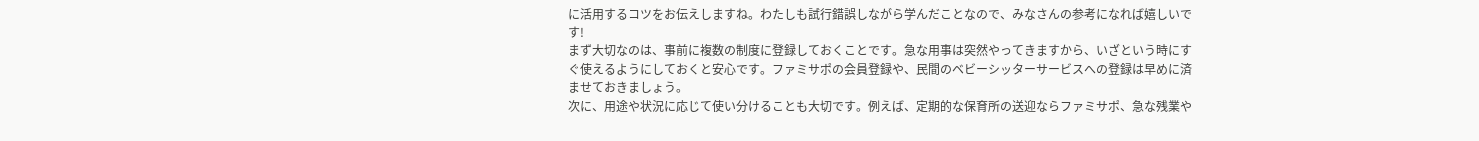に活用するコツをお伝えしますね。わたしも試行錯誤しながら学んだことなので、みなさんの参考になれば嬉しいです!
まず大切なのは、事前に複数の制度に登録しておくことです。急な用事は突然やってきますから、いざという時にすぐ使えるようにしておくと安心です。ファミサポの会員登録や、民間のベビーシッターサービスへの登録は早めに済ませておきましょう。
次に、用途や状況に応じて使い分けることも大切です。例えば、定期的な保育所の送迎ならファミサポ、急な残業や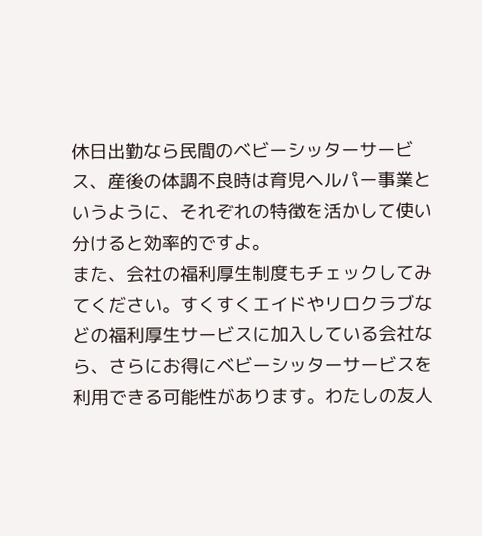休日出勤なら民間のベビーシッターサービス、産後の体調不良時は育児ヘルパー事業というように、それぞれの特徴を活かして使い分けると効率的ですよ。
また、会社の福利厚生制度もチェックしてみてください。すくすくエイドやリロクラブなどの福利厚生サービスに加入している会社なら、さらにお得にベビーシッターサービスを利用できる可能性があります。わたしの友人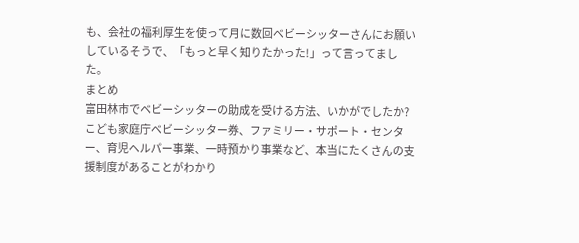も、会社の福利厚生を使って月に数回ベビーシッターさんにお願いしているそうで、「もっと早く知りたかった!」って言ってました。
まとめ
富田林市でベビーシッターの助成を受ける方法、いかがでしたか?こども家庭庁ベビーシッター券、ファミリー・サポート・センター、育児ヘルパー事業、一時預かり事業など、本当にたくさんの支援制度があることがわかり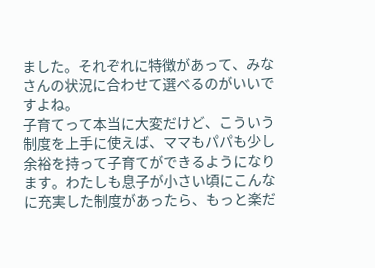ました。それぞれに特徴があって、みなさんの状況に合わせて選べるのがいいですよね。
子育てって本当に大変だけど、こういう制度を上手に使えば、ママもパパも少し余裕を持って子育てができるようになります。わたしも息子が小さい頃にこんなに充実した制度があったら、もっと楽だ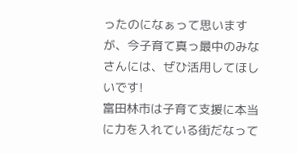ったのになぁって思いますが、今子育て真っ最中のみなさんには、ぜひ活用してほしいです!
富田林市は子育て支援に本当に力を入れている街だなって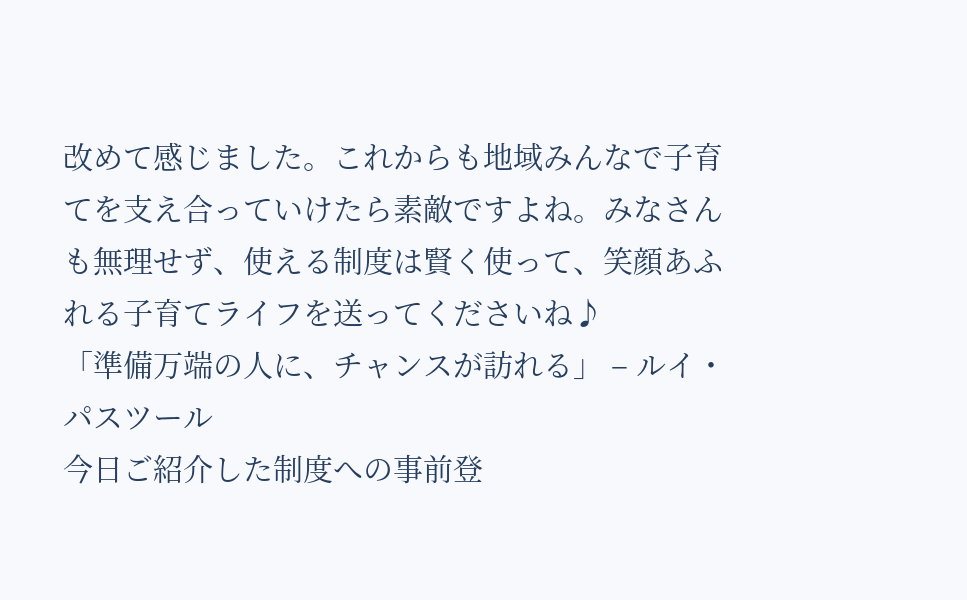改めて感じました。これからも地域みんなで子育てを支え合っていけたら素敵ですよね。みなさんも無理せず、使える制度は賢く使って、笑顔あふれる子育てライフを送ってくださいね♪
「準備万端の人に、チャンスが訪れる」 – ルイ・パスツール
今日ご紹介した制度への事前登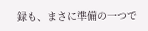録も、まさに準備の一つで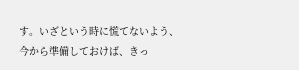す。いざという時に慌てないよう、今から準備しておけば、きっ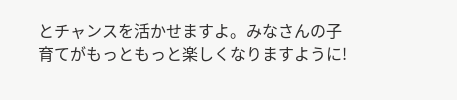とチャンスを活かせますよ。みなさんの子育てがもっともっと楽しくなりますように!